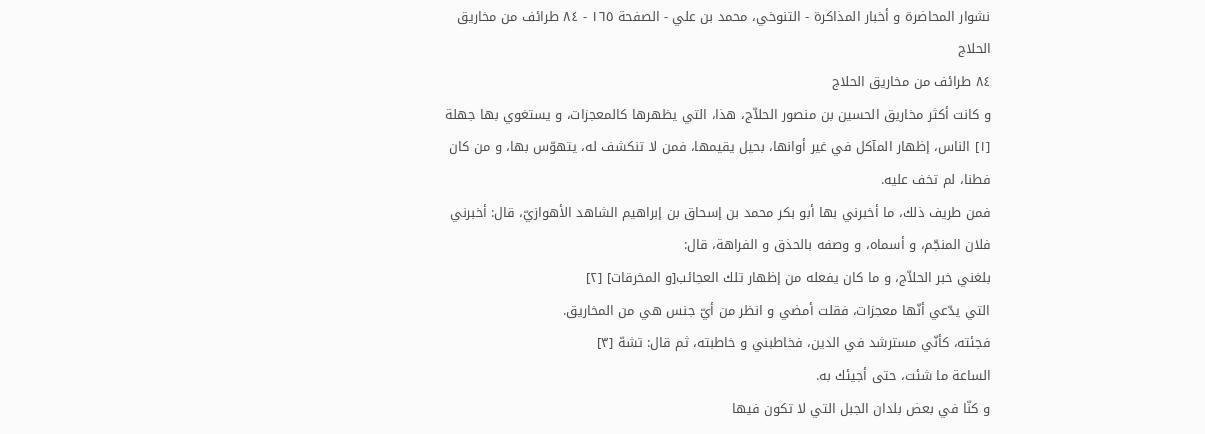نشوار المحاضرة و أخبار المذاكرة - التنوخي، محمد بن علي - الصفحة ١٦٥ - ٨٤ طرائف من مخاريق الحلاج
٨٤ طرائف من مخاريق الحلاج
و كانت أكثر مخاريق الحسين بن منصور الحلاّج، هذا، التي يظهرها كالمعجزات، و يستغوي بها جهلة [١] الناس، إظهار المآكل في غير أوانها، بحيل يقيمها، فمن لا تنكشف له، يتهوّس بها، و من كان فطنا، لم تخف عليه.
فمن طريف ذلك، ما أخبرني بها أبو بكر محمد بن إسحاق بن إبراهيم الشاهد الأهوازيّ، قال: أخبرني فلان المنجّم، و أسماه، و وصفه بالحذق و الفراهة، قال:
بلغني خبر الحلاّج، و ما كان يفعله من إظهار تلك العجائب[و المخرقات] [٢]
التي يدّعي أنّها معجزات، فقلت أمضي و انظر من أيّ جنس هي من المخاريق.
فجئته، كأنّي مسترشد في الدين، فخاطبني و خاطبته، ثم قال: تشهّ [٣]
الساعة ما شئت، حتى أجيئك به.
و كنّا في بعض بلدان الجبل التي لا تكون فيها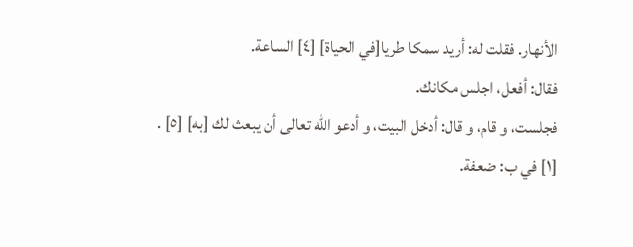الأنهار. فقلت له: أريد سمكا طريا[في الحياة] [٤] الساعة.
فقال: أفعل، اجلس مكانك.
فجلست، و قام، و قال: أدخل البيت، و أدعو اللّه تعالى أن يبعث لك [به] [٥] .
[١] في ب: ضعفة.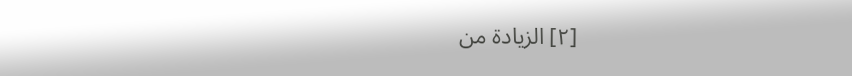[٢] الزيادة من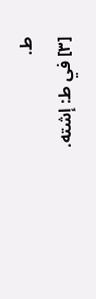ط.
[٣] في ط: إشته.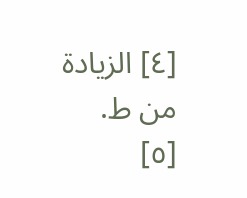[٤] الزيادة من ط.
[٥]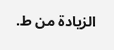الزيادة من ط.